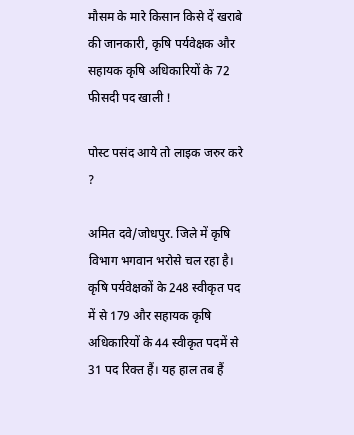मौसम के मारे किसान किसे दें खराबे की जानकारी, कृषि पर्यवेक्षक और सहायक कृषि अधिकारियों के 72 फीसदी पद खाली !

पोस्ट पसंद आये तो लाइक जरुर करे ?

अमित दवे/जोधपुर. जिले में कृषि विभाग भगवान भरोसे चल रहा है। कृषि पर्यवेक्षकों के 248 स्वीकृत पद में से 179 और सहायक कृषि अधिकारियों के 44 स्वीकृत पदमें से 31 पद रिक्त हैं। यह हाल तब हैं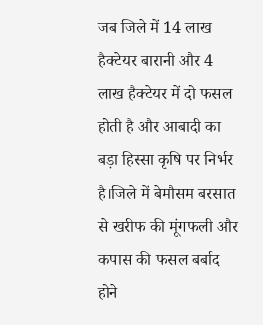जब जिले में 14 लाख हैक्टेयर बारानी और 4 लाख हैक्टेयर में दो फसल होती है और आबादी का बड़ा हिस्सा कृषि पर निर्भर है।जिले में बेमौसम बरसात से खरीफ की मूंगफली और कपास की फसल बर्बाद होने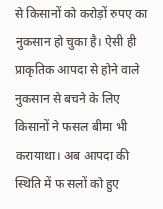से किसानों को करोड़ों रुपए का नुकसान हो चुका है। ऐसी ही प्राकृतिक आपदा से होने वाले नुकसान से बचने के लिए किसानों ने फसल बीमा भी करायाथा। अब आपदा की स्थिति में फ सलों को हुए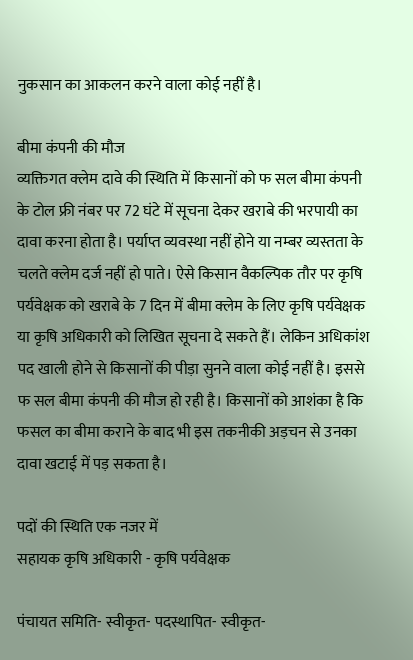नुकसान का आकलन करने वाला कोई नहीं है।

बीमा कंपनी की मौज
व्यक्तिगत क्लेम दावे की स्थिति में किसानों को फ सल बीमा कंपनी के टोल फ्री नंबर पर 72 घंटे में सूचना देकर खराबे की भरपायी का दावा करना होता है। पर्याप्त व्यवस्था नहीं होने या नम्बर व्यस्तता के चलते क्लेम दर्ज नहीं हो पाते। ऐसे किसान वैकल्पिक तौर पर कृषि पर्यवेक्षक को खराबे के 7 दिन में बीमा क्लेम के लिए कृषि पर्यवेक्षक या कृषि अधिकारी को लिखित सूचना दे सकते हैं। लेकिन अधिकांश पद खाली होने से किसानों की पीड़ा सुनने वाला कोई नहीं है। इससे फ सल बीमा कंपनी की मौज हो रही है। किसानों को आशंका है कि फसल का बीमा कराने के बाद भी इस तकनीकी अड़चन से उनका दावा खटाई में पड़ सकता है।

पदों की स्थिति एक नजर में
सहायक कृषि अधिकारी - कृषि पर्यवेक्षक

पंचायत समिति- स्वीकृत- पदस्थापित- स्वीकृत-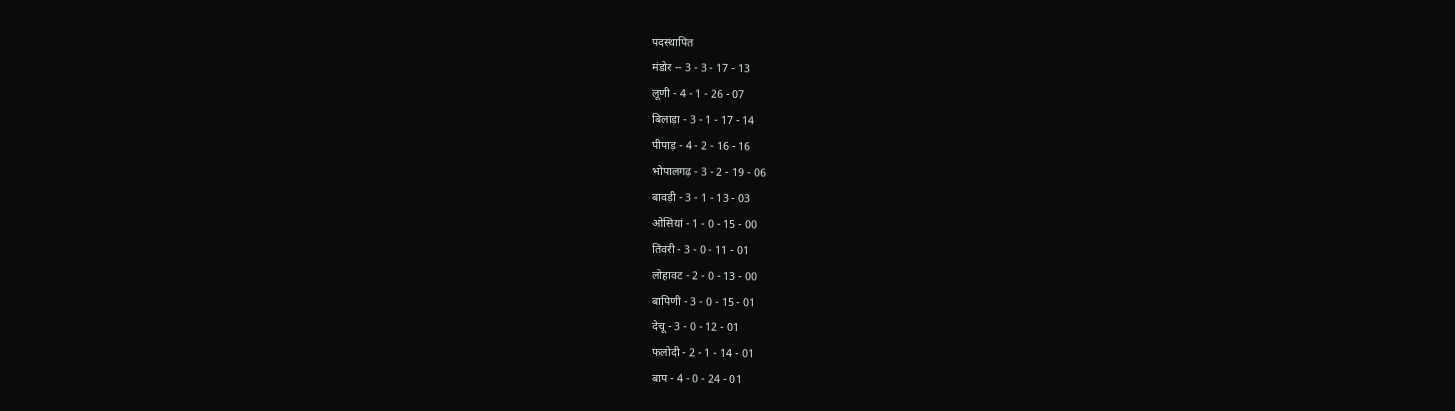पदस्थापित
मंडोर -- 3 - 3 - 17 - 13
लूणी - 4 - 1 - 26 - 07
बिलाड़ा - 3 - 1 - 17 - 14
पीपाड़ - 4 - 2 - 16 - 16
भोपालगढ़ - 3 - 2 - 19 - 06
बावड़ी - 3 - 1 - 13 - 03
ओसियां - 1 - 0 - 15 - 00
तिंवरी - 3 - 0 - 11 - 01
लोहावट - 2 - 0 - 13 - 00
बापिणी - 3 - 0 - 15 - 01
देचू - 3 - 0 - 12 - 01
फलोदी - 2 - 1 - 14 - 01
बाप - 4 - 0 - 24 - 01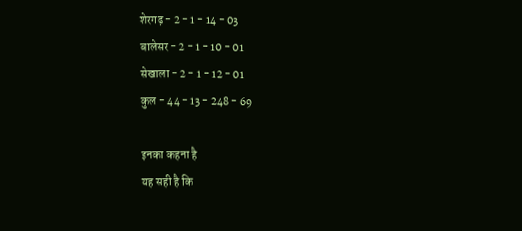शेरगढ़ - 2 - 1 - 14 - 03
बालेसर - 2 - 1 - 10 - 01
सेखाला - 2 - 1 - 12 - 01
कुल - 44 - 13 - 248 - 69

इनका कहना है
यह सही है कि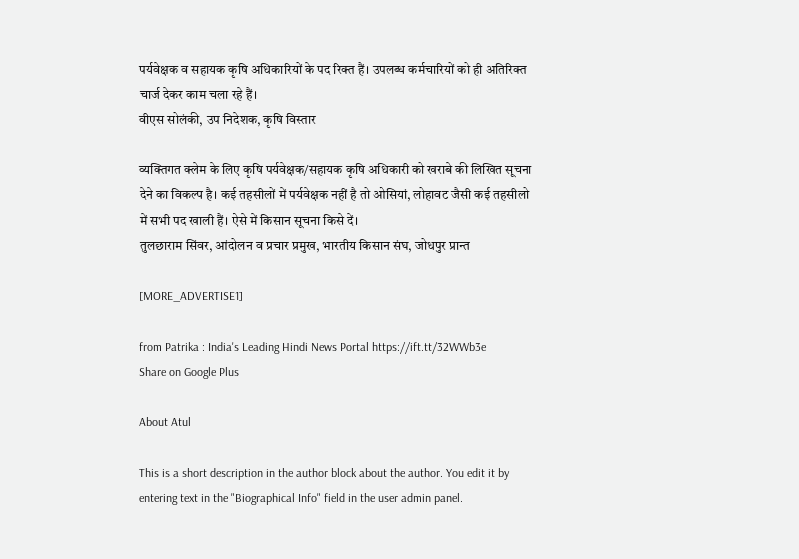पर्यवेक्षक व सहायक कृषि अधिकारियों के पद रिक्त हैं। उपलब्ध कर्मचारियों को ही अतिरिक्त चार्ज देकर काम चला रहे हैं।
वीएस सोलंकी, उप निदेशक, कृषि विस्तार

व्यक्तिगत क्लेम के लिए कृषि पर्यवेक्षक/सहायक कृषि अधिकारी को खराबे की लिखित सूचना देने का विकल्प है। कई तहसीलों में पर्यवेक्षक नहीं है तो ओसियां, लोहावट जैसी कई तहसीलो में सभी पद खाली हैं। ऐसे में किसान सूचना किसे दें।
तुलछाराम सिंवर, आंदोलन व प्रचार प्रमुख, भारतीय किसान संघ, जोधपुर प्रान्त

[MORE_ADVERTISE1]

from Patrika : India's Leading Hindi News Portal https://ift.tt/32WWb3e
Share on Google Plus

About Atul

This is a short description in the author block about the author. You edit it by entering text in the "Biographical Info" field in the user admin panel.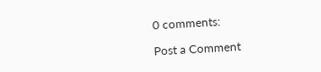0 comments:

Post a Comment